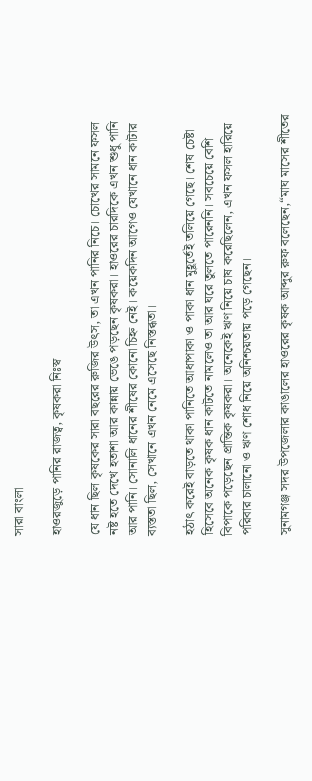সারা বাংলা

হাওরজুড়ে পানির রাজত্ব, কৃষকরা নিঃস্ব

যে ধান ছিল কৃষকের সারা বছরের রুজির উৎস, তা এখন পানির নিচে। চোখের সামনে ফসল নষ্ট হতে দেখে হতাশা আর কান্নায় ভেঙে পড়ছেন কৃষকরা। হাওরের চারদিকে এখন শুধু পানি আর পানি। সোনালি ধানের শীষের কোনো চিহ্ন নেই। কয়েকদিন আগেও যেখানে ধান কাটার ব্যস্ততা ছিল, সেখানে এখন নেমে এসেছে নিস্তব্ধতা।

হঠাৎ করেই বাড়তে থাকা পানিতে আধাপাকা ও পাকা ধান মুহূর্তেই তলিয়ে গেছে। শেষ চেষ্টা হিসেবে অনেক কৃষক ধান কাটতে নামলেও তা আর ঘরে তুলতে পারেননি। সবচেয়ে বেশি বিপাকে পড়েছেন প্রান্তিক কৃষকরা। অনেকেই ঋণ নিয়ে চাষ করেছিলেন, এখন ফসল হারিয়ে পরিবার চালানো ও ঋণ শোধ নিয়ে অনিশ্চয়তায় পড়ে গেছেন।

সুনামগঞ্জ সদর উপজেলার কাঙালের হাওরের কৃষক আব্দুর রুফ বলেছেন,“মাঘ মাসের শীতের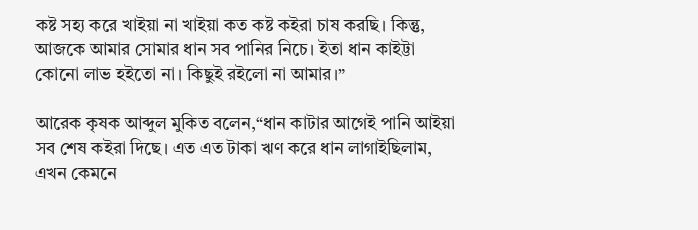কষ্ট সহ্য করে খাইয়া না খাইয়া কত কষ্ট কইরা চাষ করছি। কিন্তু, আজকে আমার সোমার ধান সব পানির নিচে। ইতা ধান কাইট্টা কোনো লাভ হইতো না। কিছুই রইলো না আমার।”

আরেক কৃষক আব্দুল মুকিত বলেন,“ধান কাটার আগেই পানি আইয়া সব শেষ কইরা দিছে। এত এত টাকা ঋণ করে ধান লাগাইছিলাম, এখন কেমনে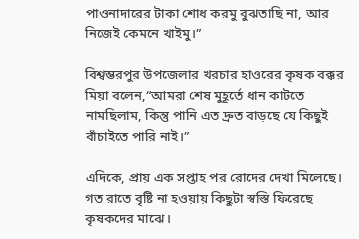পাওনাদারের টাকা শোধ করমু বুঝতাছি না, আর নিজেই কেমনে খাইমু।”

বিশ্বম্ভরপুর উপজেলার খরচার হাওরের কৃষক বক্কর মিয়া বলেন,“আমরা শেষ মুহূর্তে ধান কাটতে নামছিলাম, কিন্তু পানি এত দ্রুত বাড়ছে যে কিছুই বাঁচাইতে পারি নাই।”

এদিকে, প্রায় এক সপ্তাহ পর রোদের দেখা মিলেছে। গত রাতে বৃষ্টি না হওয়ায় কিছুটা স্বস্তি ফিরেছে কৃষকদের মাঝে।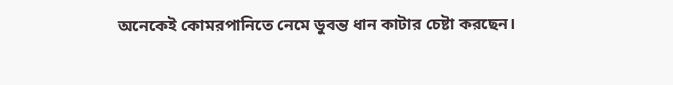অনেকেই কোমরপানিতে নেমে ডুবন্ত ধান কাটার চেষ্টা করছেন।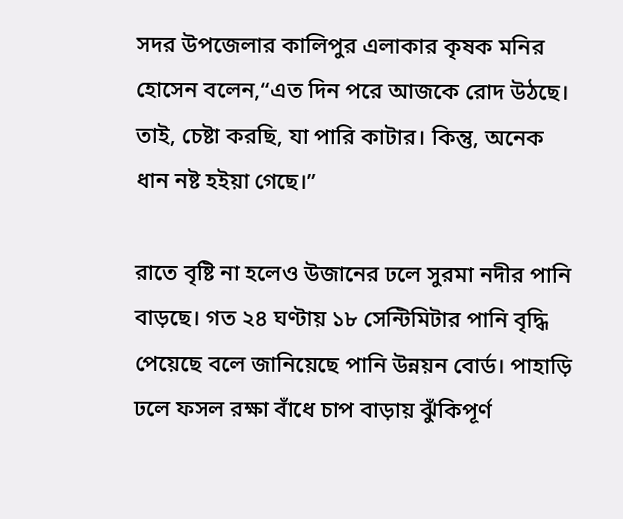সদর উপজেলার কালিপুর এলাকার কৃষক মনির হোসেন বলেন,“এত দিন পরে আজকে রোদ উঠছে। তাই, চেষ্টা করছি, যা পারি কাটার। কিন্তু, অনেক ধান নষ্ট হইয়া গেছে।”

রাতে বৃষ্টি না হলেও উজানের ঢলে সুরমা নদীর পানি বাড়ছে। গত ২৪ ঘণ্টায় ১৮ সেন্টিমিটার পানি বৃদ্ধি পেয়েছে বলে জানিয়েছে পানি উন্নয়ন বোর্ড। পাহাড়ি ঢলে ফসল রক্ষা বাঁধে চাপ বাড়ায় ঝুঁকিপূর্ণ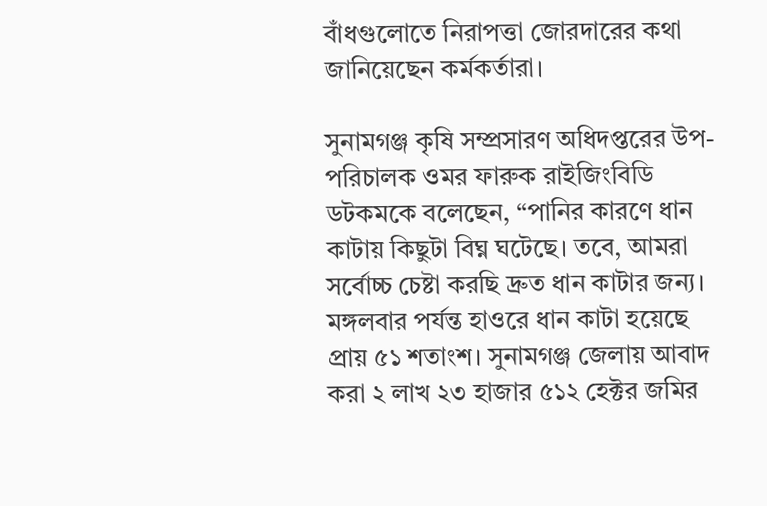বাঁধগুলোতে নিরাপত্তা জোরদারের কথা জানিয়েছেন কর্মকর্তারা।

সুনামগঞ্জ কৃষি সম্প্রসারণ অধিদপ্তরের উপ-পরিচালক ওমর ফারুক রাইজিংবিডি ডটকমকে বলেছেন, “পানির কারণে ধান কাটায় কিছুটা বিঘ্ন ঘটেছে। তবে, আমরা সর্বোচ্চ চেষ্টা করছি দ্রুত ধান কাটার জন্য। মঙ্গলবার পর্যন্ত হাওরে ধান কাটা হয়েছে প্রায় ৫১ শতাংশ। সুনামগঞ্জ জেলায় আবাদ করা ২ লাখ ২৩ হাজার ৫১২ হেক্টর জমির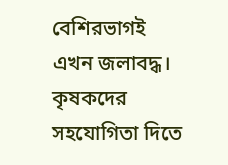বেশিরভাগই এখন জলাবদ্ধ। কৃষকদের সহযোগিতা দিতে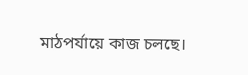মাঠপর্যায়ে কাজ চলছে।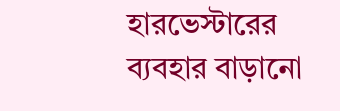হারভেস্টারের ব্যবহার বাড়ানো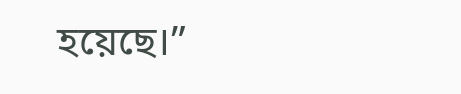হয়েছে।”